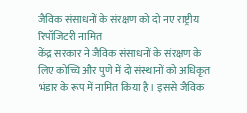जैविक संसाधनों के संरक्षण को दो नए राष्ट्रीय रिपॉजिटरी नामित
केंद्र सरकार ने जैविक संसाधनों के संरक्षण के लिए कोच्चि और पुणे में दो संस्थानों को अधिकृत भंडार के रूप में नामित किया है। इससे जैविक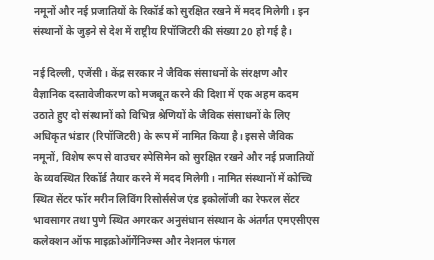नमूनों और नई प्रजातियों के रिकॉर्ड को सुरक्षित रखने में मदद मिलेगी। इन संस्थानों के जुड़ने से देश में राष्ट्रीय रिपॉजिटरी की संख्या 20 हो गई है।

नई दिल्ली, एजेंसी। केंद्र सरकार ने जैविक संसाधनों के संरक्षण और वैज्ञानिक दस्तावेजीकरण को मजबूत करने की दिशा में एक अहम कदम उठाते हुए दो संस्थानों को विभिन्न श्रेणियों के जैविक संसाधनों के लिए अधिकृत भंडार (रिपॉजिटरी) के रूप में नामित किया है। इससे जैविक नमूनों, विशेष रूप से वाउचर स्पेसिमेन को सुरक्षित रखने और नई प्रजातियों के व्यवस्थित रिकॉर्ड तैयार करने में मदद मिलेगी। नामित संस्थानों में कोच्चि स्थित सेंटर फॉर मरीन लिविंग रिसोर्ससेज एंड इकोलॉजी का रेफरल सेंटर भावसागर तथा पुणे स्थित अगरकर अनुसंधान संस्थान के अंतर्गत एमएसीएस कलेक्शन ऑफ माइक्रोऑर्गेनिज्म्स और नेशनल फंगल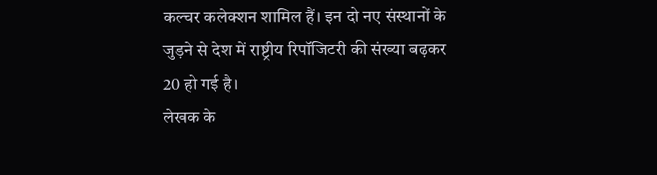कल्चर कलेक्शन शामिल हैं। इन दो नए संस्थानों के जुड़ने से देश में राष्ट्रीय रिपॉजिटरी की संख्या बढ़कर 20 हो गई है।
लेखक के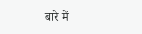बारे में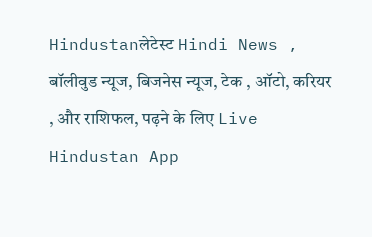Hindustanलेटेस्ट Hindi News , बॉलीवुड न्यूज, बिजनेस न्यूज, टेक , ऑटो, करियर , और राशिफल, पढ़ने के लिए Live Hindustan App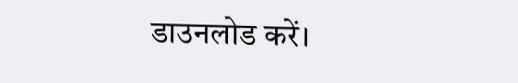डाउनलोड करें।